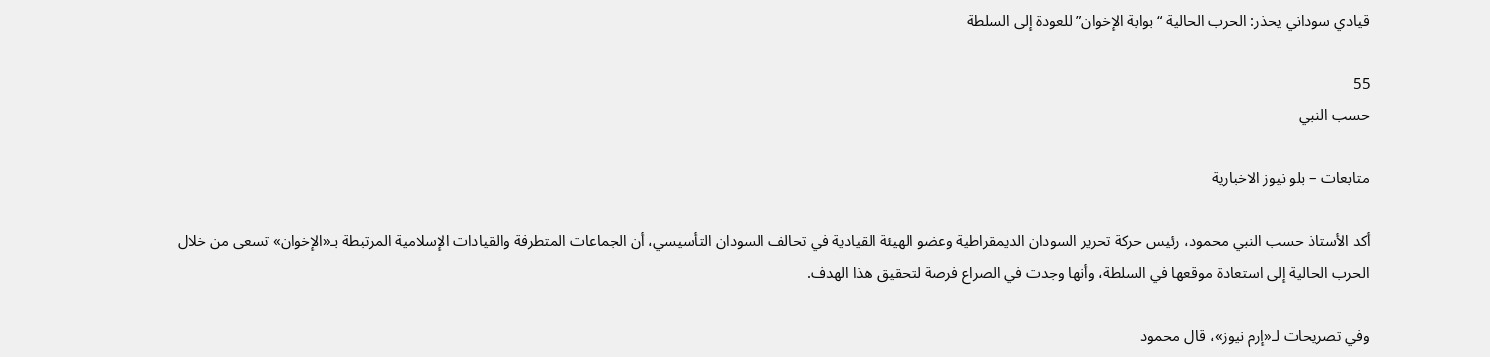قيادي سوداني يحذر: الحرب الحالية “بوابة الإخوان” للعودة إلى السلطة

55
حسب النبي

متابعات – بلو نيوز الاخبارية

أكد الأستاذ حسب النبي محمود، رئيس حركة تحرير السودان الديمقراطية وعضو الهيئة القيادية في تحالف السودان التأسيسي، أن الجماعات المتطرفة والقيادات الإسلامية المرتبطة بـ«الإخوان» تسعى من خلال الحرب الحالية إلى استعادة موقعها في السلطة، وأنها وجدت في الصراع فرصة لتحقيق هذا الهدف.

وفي تصريحات لـ«إرم نيوز»، قال محمود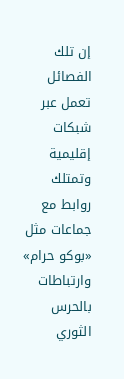إن تلك الفصائل تعمل عبر شبكات إقليمية وتمتلك روابط مع جماعات مثل «بوكو حرام» وارتباطات بالحرس الثوري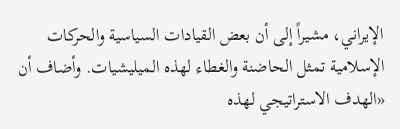الإيراني، مشيراً إلى أن بعض القيادات السياسية والحركات الإسلامية تمثل الحاضنة والغطاء لهذه الميليشيات. وأضاف أن «الهدف الاستراتيجي لهذه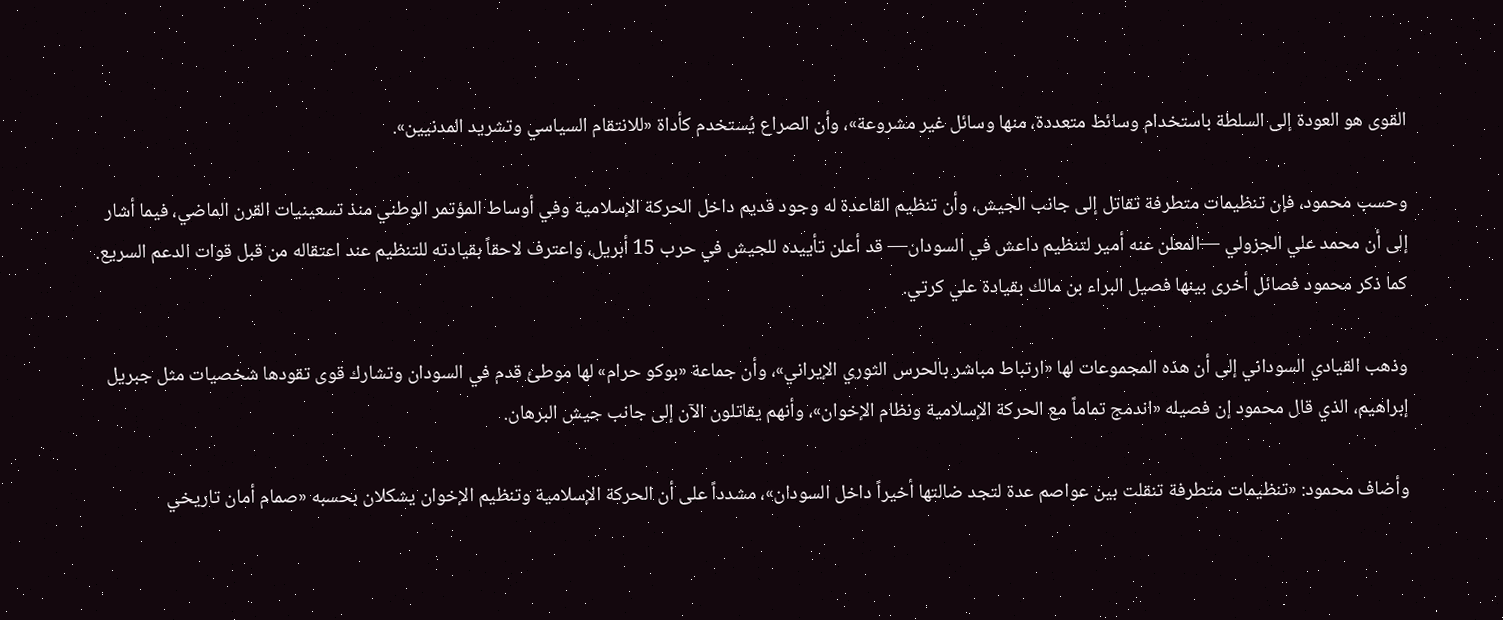القوى هو العودة إلى السلطة باستخدام وسائط متعددة، منها وسائل غير مشروعة»، وأن الصراع يُستخدم كأداة «للانتقام السياسي وتشريد المدنيين».

وحسب محمود، فإن تنظيمات متطرفة تقاتل إلى جانب الجيش، وأن تنظيم القاعدة له وجود قديم داخل الحركة الإسلامية وفي أوساط المؤتمر الوطني منذ تسعينيات القرن الماضي، فيما أشار إلى أن محمد علي الجزولي —المعلن عنه أمير لتنظيم داعش في السودان— قد أعلن تأييده للجيش في حرب 15 أبريل، واعترف لاحقاً بقيادته للتنظيم عند اعتقاله من قبل قوات الدعم السريع. كما ذكر محمود فصائل أخرى بينها فصيل البراء بن مالك بقيادة علي كرتي.

وذهب القيادي السوداني إلى أن هذه المجموعات لها «ارتباط مباشر بالحرس الثوري الإيراني»، وأن جماعة «بوكو حرام» لها موطئ قدم في السودان وتشارك قوى تقودها شخصيات مثل جبريل إبراهيم، الذي قال محمود إن فصيله «اندمج تماماً مع الحركة الإسلامية ونظام الإخوان»، وأنهم يقاتلون الآن إلى جانب جيش البرهان.

وأضاف محمود: «تنظيمات متطرفة تنقلت بين عواصم عدة لتجد ضالتها أخيراً داخل السودان»، مشدداً على أن الحركة الإسلامية وتنظيم الإخوان يشكلان بحسبه «صمام أمان تاريخي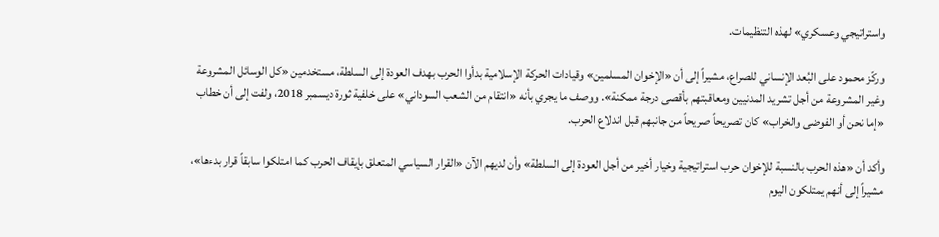واستراتيجي وعسكري» لهذه التنظيمات.

وركّز محمود على البُعد الإنساني للصراع، مشيراً إلى أن «الإخوان المسلمين» وقيادات الحركة الإسلامية بدأوا الحرب بهدف العودة إلى السلطة، مستخدمين «كل الوسائل المشروعة وغير المشروعة من أجل تشريد المدنيين ومعاقبتهم بأقصى درجة ممكنة». ووصف ما يجري بأنه «انتقام من الشعب السوداني» على خلفية ثورة ديسمبر 2018، ولفت إلى أن خطاب «إما نحن أو الفوضى والخراب» كان تصريحاً صريحاً من جانبهم قبل اندلاع الحرب.

وأكد أن «هذه الحرب بالنسبة للإخوان حرب استراتيجية وخيار أخير من أجل العودة إلى السلطة» وأن لديهم الآن «القرار السياسي المتعلق بإيقاف الحرب كما امتلكوا سابقاً قرار بدءها»، مشيراً إلى أنهم يمتلكون اليوم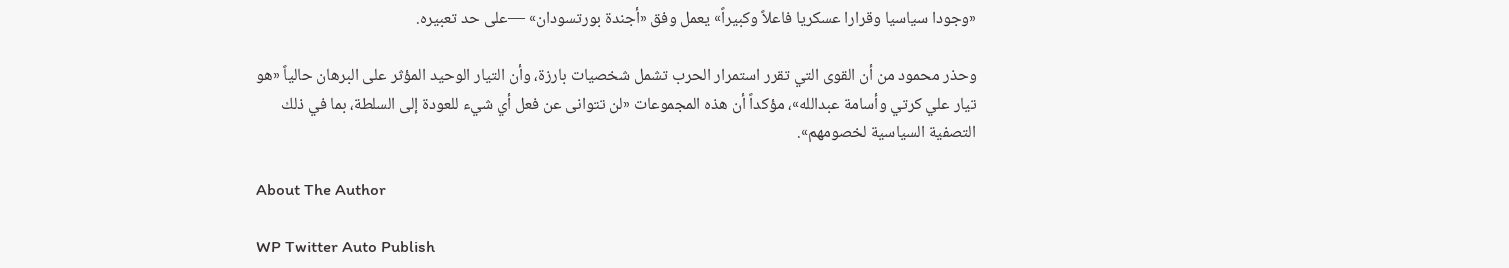«وجودا سياسيا وقرارا عسكريا فاعلاً وكبيراً» يعمل وفق «أجندة بورتسودان» —على حد تعبيره.

وحذر محمود من أن القوى التي تقرر استمرار الحرب تشمل شخصيات بارزة، وأن التيار الوحيد المؤثر على البرهان حالياً «هو تيار علي كرتي وأسامة عبدالله»، مؤكداً أن هذه المجموعات «لن تتوانى عن فعل أي شيء للعودة إلى السلطة، بما في ذلك التصفية السياسية لخصومهم».

About The Author

WP Twitter Auto Publish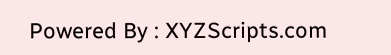Powered By : XYZScripts.com